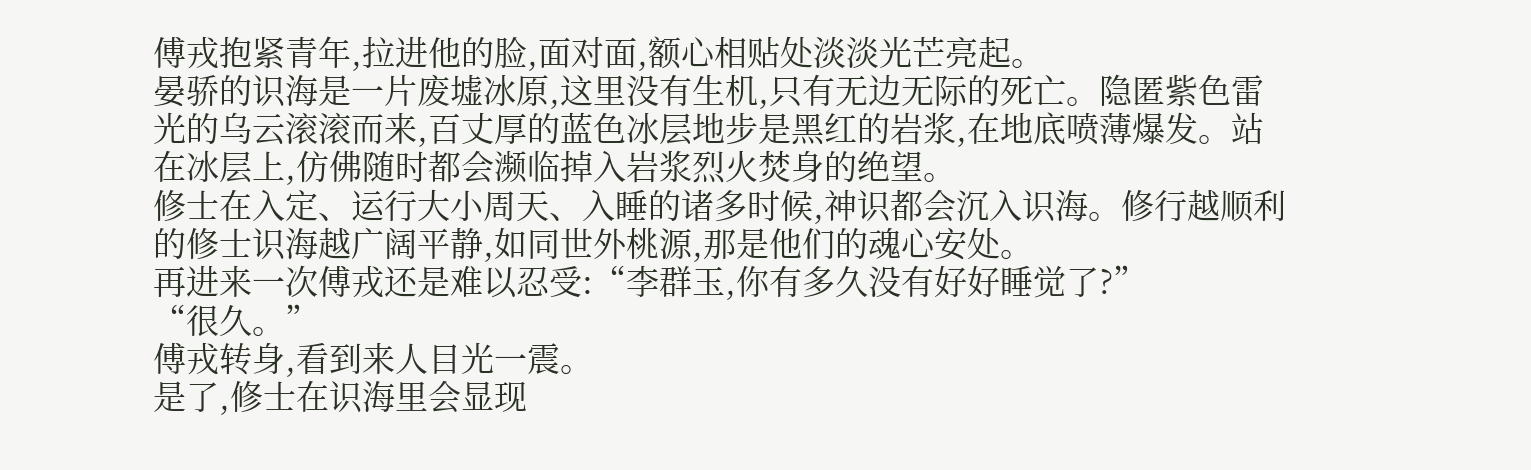傅戎抱紧青年,拉进他的脸,面对面,额心相贴处淡淡光芒亮起。
晏骄的识海是一片废墟冰原,这里没有生机,只有无边无际的死亡。隐匿紫色雷光的乌云滚滚而来,百丈厚的蓝色冰层地步是黑红的岩浆,在地底喷薄爆发。站在冰层上,仿佛随时都会濒临掉入岩浆烈火焚身的绝望。
修士在入定、运行大小周天、入睡的诸多时候,神识都会沉入识海。修行越顺利的修士识海越广阔平静,如同世外桃源,那是他们的魂心安处。
再进来一次傅戎还是难以忍受:“李群玉,你有多久没有好好睡觉了?”
“很久。”
傅戎转身,看到来人目光一震。
是了,修士在识海里会显现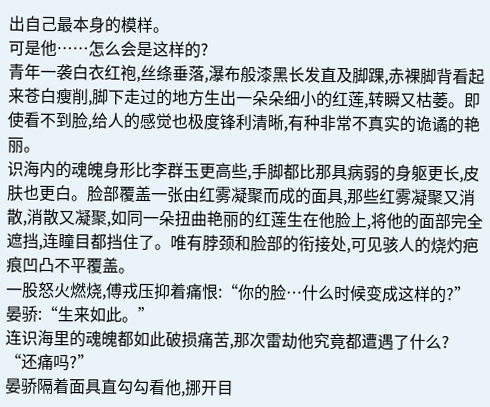出自己最本身的模样。
可是他……怎么会是这样的?
青年一袭白衣红袍,丝绦垂落,瀑布般漆黑长发直及脚踝,赤裸脚背看起来苍白瘦削,脚下走过的地方生出一朵朵细小的红莲,转瞬又枯萎。即使看不到脸,给人的感觉也极度锋利清晰,有种非常不真实的诡谲的艳丽。
识海内的魂魄身形比李群玉更高些,手脚都比那具病弱的身躯更长,皮肤也更白。脸部覆盖一张由红雾凝聚而成的面具,那些红雾凝聚又消散,消散又凝聚,如同一朵扭曲艳丽的红莲生在他脸上,将他的面部完全遮挡,连瞳目都挡住了。唯有脖颈和脸部的衔接处,可见骇人的烧灼疤痕凹凸不平覆盖。
一股怒火燃烧,傅戎压抑着痛恨:“你的脸…什么时候变成这样的?”
晏骄:“生来如此。”
连识海里的魂魄都如此破损痛苦,那次雷劫他究竟都遭遇了什么?
“还痛吗?”
晏骄隔着面具直勾勾看他,挪开目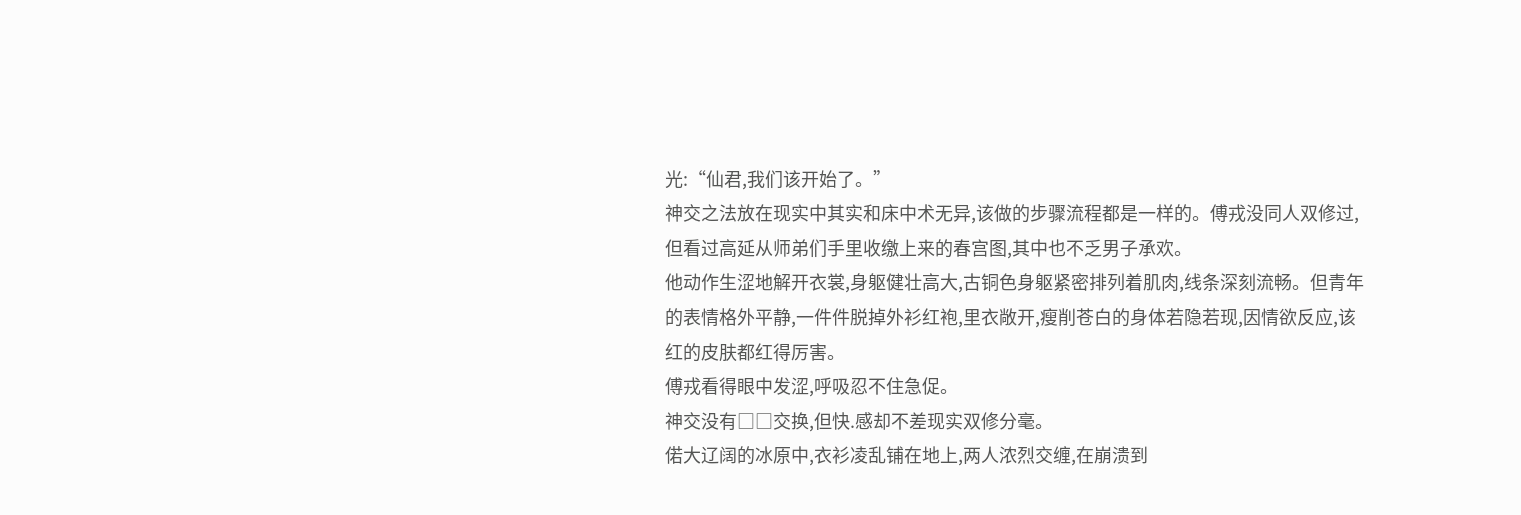光:“仙君,我们该开始了。”
神交之法放在现实中其实和床中术无异,该做的步骤流程都是一样的。傅戎没同人双修过,但看过高延从师弟们手里收缴上来的春宫图,其中也不乏男子承欢。
他动作生涩地解开衣裳,身躯健壮高大,古铜色身躯紧密排列着肌肉,线条深刻流畅。但青年的表情格外平静,一件件脱掉外衫红袍,里衣敞开,瘦削苍白的身体若隐若现,因情欲反应,该红的皮肤都红得厉害。
傅戎看得眼中发涩,呼吸忍不住急促。
神交没有□□交换,但快.感却不差现实双修分毫。
偌大辽阔的冰原中,衣衫凌乱铺在地上,两人浓烈交缠,在崩溃到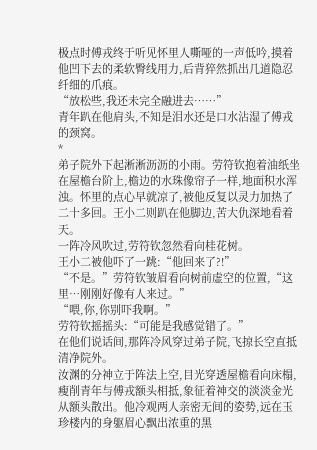极点时傅戎终于听见怀里人嘶哑的一声低吟,摸着他凹下去的柔软臀线用力,后背猝然抓出几道隐忍纤细的爪痕。
“放松些,我还未完全融进去……”
青年趴在他肩头,不知是泪水还是口水沾湿了傅戎的颈窝。
*
弟子院外下起淅淅沥沥的小雨。劳符钦抱着油纸坐在屋檐台阶上,檐边的水珠像帘子一样,地面积水浑浊。怀里的点心早就凉了,被他反复以灵力加热了二十多回。王小二则趴在他脚边,苦大仇深地看着天。
一阵冷风吹过,劳符钦忽然看向桂花树。
王小二被他吓了一跳:“他回来了?!”
“不是。”劳符钦皱眉看向树前虚空的位置,“这里…刚刚好像有人来过。”
“喂,你,你别吓我啊。”
劳符钦摇摇头:“可能是我感觉错了。”
在他们说话间,那阵冷风穿过弟子院,飞掠长空直抵清净院外。
汝渊的分神立于阵法上空,目光穿透屋檐看向床榻,瘦削青年与傅戎额头相抵,象征着神交的淡淡金光从额头散出。他冷观两人亲密无间的姿势,远在玉珍楼内的身躯眉心飘出浓重的黑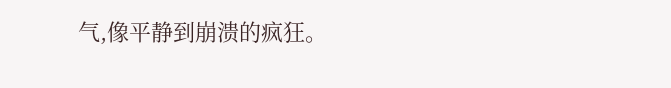气,像平静到崩溃的疯狂。